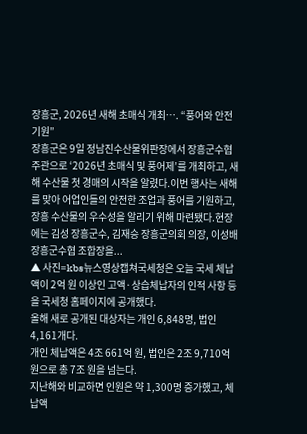장흥군, 2026년 새해 초매식 개최…. “풍어와 안전 기원”
장흥군은 9일 정남진수산물위판장에서 장흥군수협 주관으로 ‘2026년 초매식 및 풍어제’를 개최하고, 새해 수산물 첫 경매의 시작을 알렸다.이번 행사는 새해를 맞아 어업인들의 안전한 조업과 풍어를 기원하고, 장흥 수산물의 우수성을 알리기 위해 마련됐다.현장에는 김성 장흥군수, 김재승 장흥군의회 의장, 이성배 장흥군수협 조합장을...
▲ 사진=kbs뉴스영상캡쳐국세청은 오늘 국세 체납액이 2억 원 이상인 고액·상습체납자의 인적 사항 등을 국세청 홈페이지에 공개했다.
올해 새로 공개된 대상자는 개인 6,848명, 법인 4,161개다.
개인 체납액은 4조 661억 원, 법인은 2조 9,710억 원으로 총 7조 원을 넘는다.
지난해와 비교하면 인원은 약 1,300명 증가했고, 체납액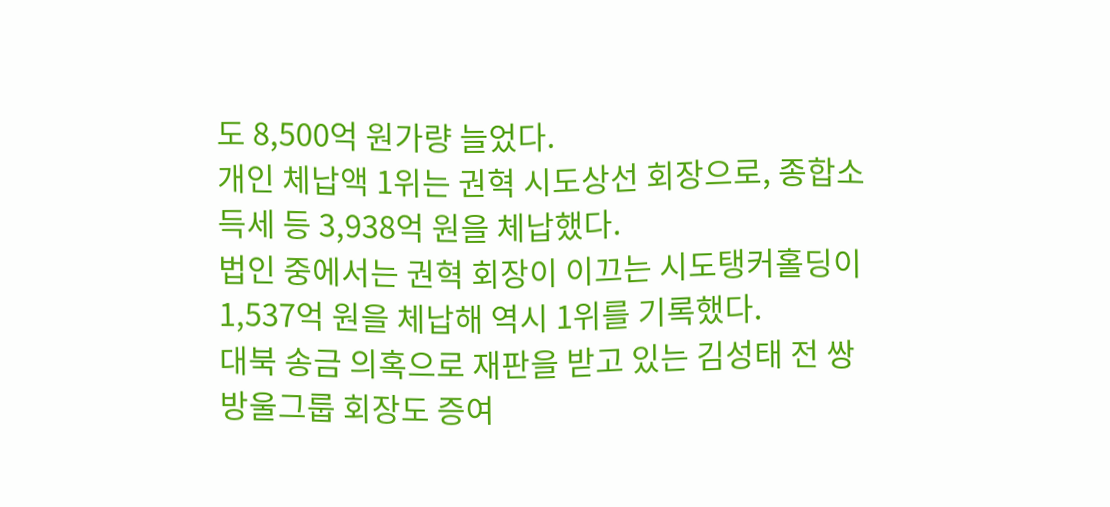도 8,500억 원가량 늘었다.
개인 체납액 1위는 권혁 시도상선 회장으로, 종합소득세 등 3,938억 원을 체납했다.
법인 중에서는 권혁 회장이 이끄는 시도탱커홀딩이 1,537억 원을 체납해 역시 1위를 기록했다.
대북 송금 의혹으로 재판을 받고 있는 김성태 전 쌍방울그룹 회장도 증여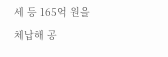세 등 165억 원을 체납해 공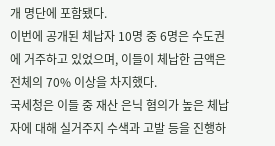개 명단에 포함됐다.
이번에 공개된 체납자 10명 중 6명은 수도권에 거주하고 있었으며, 이들이 체납한 금액은 전체의 70% 이상을 차지했다.
국세청은 이들 중 재산 은닉 혐의가 높은 체납자에 대해 실거주지 수색과 고발 등을 진행하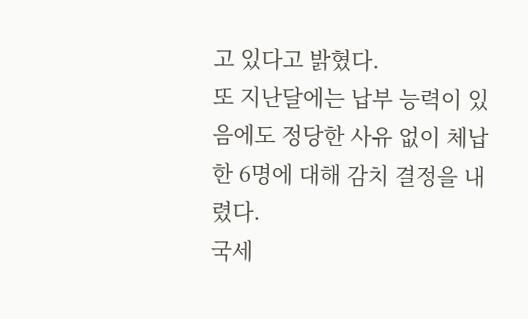고 있다고 밝혔다.
또 지난달에는 납부 능력이 있음에도 정당한 사유 없이 체납한 6명에 대해 감치 결정을 내렸다.
국세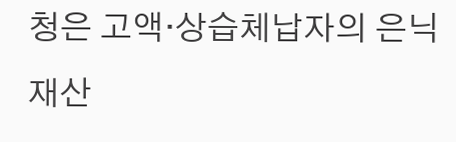청은 고액·상습체납자의 은닉 재산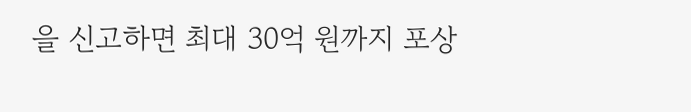을 신고하면 최대 30억 원까지 포상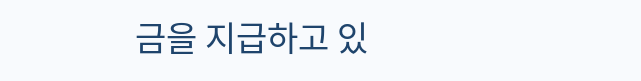금을 지급하고 있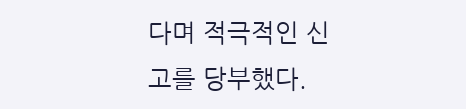다며 적극적인 신고를 당부했다.